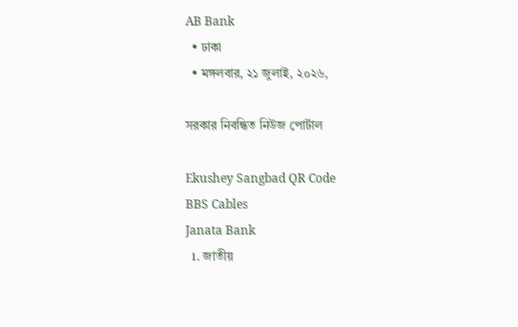AB Bank
  • ঢাকা
  • মঙ্গলবার, ২১ জুলাই, ২০২৬,

সরকার নিবন্ধিত নিউজ পোর্টাল

Ekushey Sangbad QR Code
BBS Cables
Janata Bank
  1. জাতীয়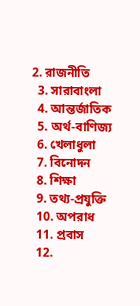2. রাজনীতি
  3. সারাবাংলা
  4. আন্তর্জাতিক
  5. অর্থ-বাণিজ্য
  6. খেলাধুলা
  7. বিনোদন
  8. শিক্ষা
  9. তথ্য-প্রযুক্তি
  10. অপরাধ
  11. প্রবাস
  12.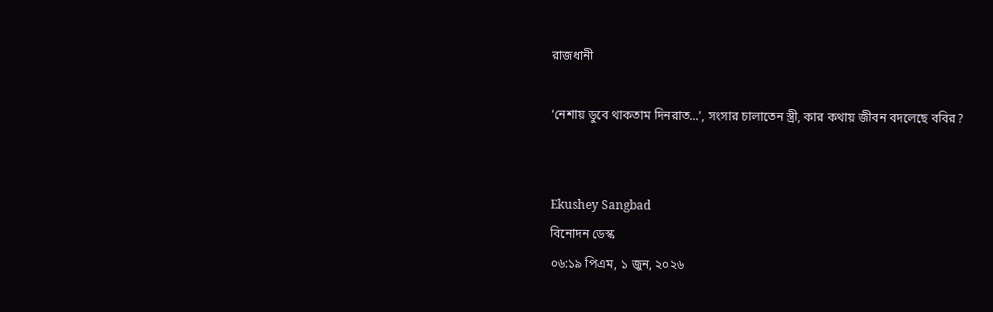রাজধানী

‘নেশায় ডুবে থাকতাম দিনরাত...’, সংসার চালাতেন স্ত্রী, কার কথায় জীবন বদলেছে ববির?


Ekushey Sangbad
বিনোদন ডেস্ক
০৬:১৯ পিএম, ১ জুন, ২০২৬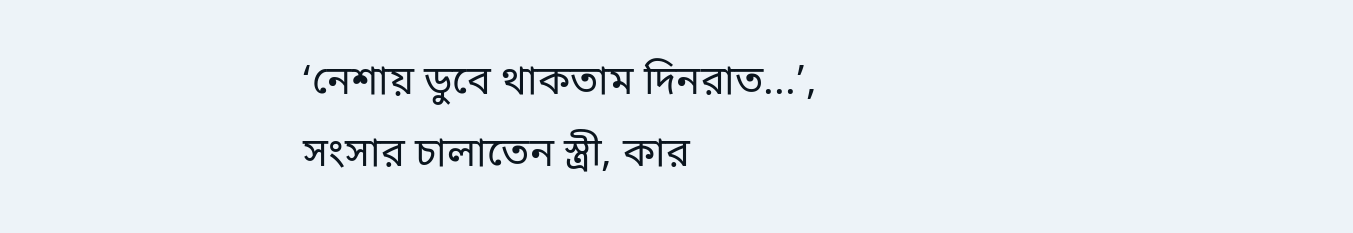‘নেশায় ডুবে থাকতাম দিনরাত...’, সংসার চালাতেন স্ত্রী, কার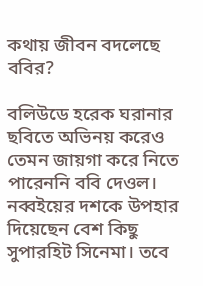কথায় জীবন বদলেছে ববির?

বলিউডে হরেক ঘরানার ছবিতে অভিনয় করেও তেমন জায়গা করে নিতে পারেননি ববি দেওল। নব্বইয়ের দশকে উপহার দিয়েছেন বেশ কিছু সুপারহিট সিনেমা। তবে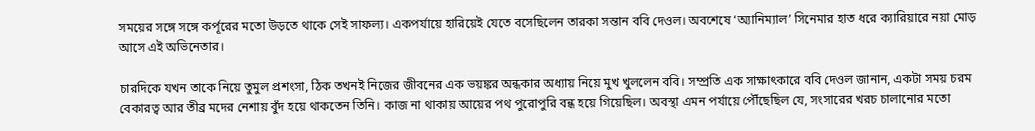সময়ের সঙ্গে সঙ্গে কর্পূরের মতো উড়তে থাকে সেই সাফল্য। একপর্যায়ে হারিয়েই যেতে বসেছিলেন তারকা সন্তান ববি দেওল। অবশেষে ‘অ্যানিম্যাল’ সিনেমার হাত ধরে ক্যারিয়ারে নয়া মোড় আসে এই অভিনেতার।

চারদিকে যখন তাকে নিয়ে তুমুল প্রশংসা, ঠিক তখনই নিজের জীবনের এক ভয়ঙ্কর অন্ধকার অধ্যায় নিয়ে মুখ খুললেন ববি। সম্প্রতি এক সাক্ষাৎকারে ববি দেওল জানান, একটা সময় চরম বেকারত্ব আর তীব্র মদের নেশায় বুঁদ হয়ে থাকতেন তিনি। কাজ না থাকায় আয়ের পথ পুরোপুরি বন্ধ হয়ে গিয়েছিল। অবস্থা এমন পর্যায়ে পৌঁছেছিল যে, সংসারের খরচ চালানোর মতো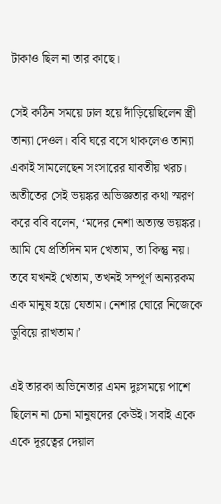টাকাও ছিল না তার কাছে।

সেই কঠিন সময়ে ঢাল হয়ে দাঁড়িয়েছিলেন স্ত্রী তান্যা দেওল। ববি ঘরে বসে থাকলেও তান্যা একাই সামলেছেন সংসারের যাবতীয় খরচ। অতীতের সেই ভয়ঙ্কর অভিজ্ঞতার কথা স্মরণ করে ববি বলেন, ‘মদের নেশা অত্যন্ত ভয়ঙ্কর। আমি যে প্রতিদিন মদ খেতাম, তা কিন্তু নয়। তবে যখনই খেতাম, তখনই সম্পূর্ণ অন্যরকম এক মানুষ হয়ে যেতাম। নেশার ঘোরে নিজেকে ডুবিয়ে রাখতাম।’

এই তারকা অভিনেতার এমন দুঃসময়ে পাশে ছিলেন না চেনা মানুষদের কেউই। সবাই একে একে দূরত্বের দেয়াল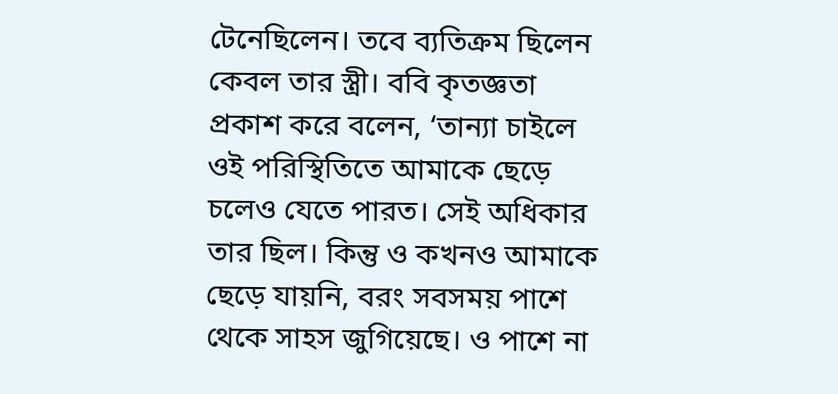টেনেছিলেন। তবে ব্যতিক্রম ছিলেন কেবল তার স্ত্রী। ববি কৃতজ্ঞতা প্রকাশ করে বলেন, ‘তান্যা চাইলে ওই পরিস্থিতিতে আমাকে ছেড়ে চলেও যেতে পারত। সেই অধিকার তার ছিল। কিন্তু ও কখনও আমাকে ছেড়ে যায়নি, বরং সবসময় পাশে থেকে সাহস জুগিয়েছে। ও পাশে না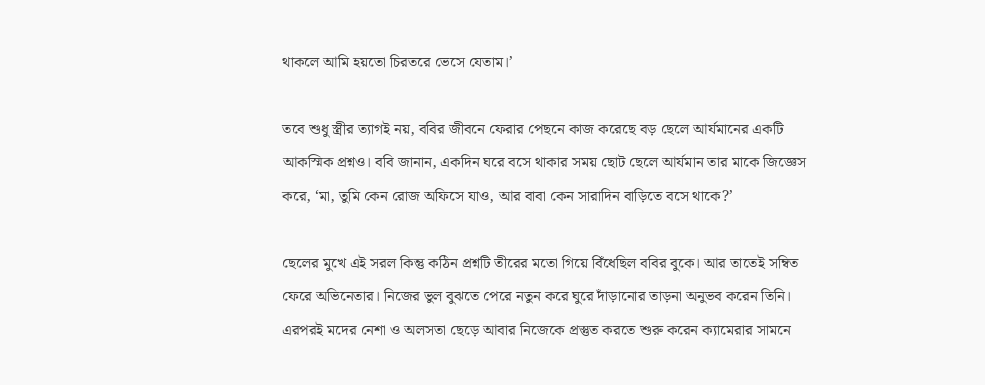থাকলে আমি হয়তো চিরতরে ভেসে যেতাম।’

তবে শুধু স্ত্রীর ত্যাগই নয়, ববির জীবনে ফেরার পেছনে কাজ করেছে বড় ছেলে আর্যমানের একটি আকস্মিক প্রশ্নও। ববি জানান, একদিন ঘরে বসে থাকার সময় ছোট ছেলে আর্যমান তার মাকে জিজ্ঞেস করে, ‘মা, তুমি কেন রোজ অফিসে যাও, আর বাবা কেন সারাদিন বাড়িতে বসে থাকে?’

ছেলের মুখে এই সরল কিন্তু কঠিন প্রশ্নটি তীরের মতো গিয়ে বিঁধেছিল ববির বুকে। আর তাতেই সম্বিত ফেরে অভিনেতার। নিজের ভুল বুঝতে পেরে নতুন করে ঘুরে দাঁড়ানোর তাড়না অনুভব করেন তিনি। এরপরই মদের নেশা ও অলসতা ছেড়ে আবার নিজেকে প্রস্তুত করতে শুরু করেন ক্যামেরার সামনে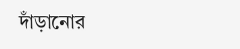দাঁড়ানোর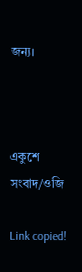জন্য।



একুশে সংবাদ/ওজি

Link copied!